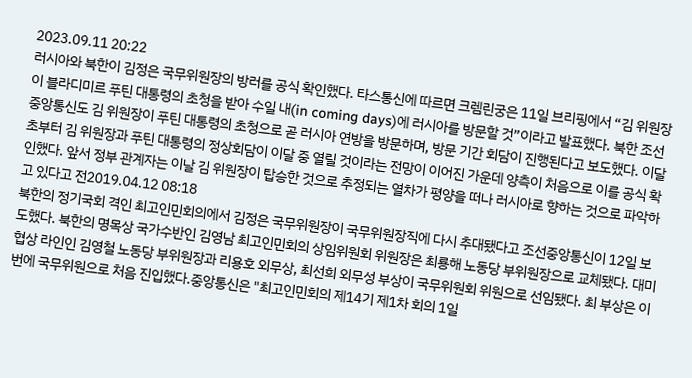2023.09.11 20:22
러시아와 북한이 김정은 국무위원장의 방러를 공식 확인했다. 타스통신에 따르면 크렘린궁은 11일 브리핑에서 “김 위원장이 블라디미르 푸틴 대통령의 초청을 받아 수일 내(in coming days)에 러시아를 방문할 것”이라고 발표했다. 북한 조선중앙통신도 김 위원장이 푸틴 대통령의 초청으로 곧 러시아 연방을 방문하며, 방문 기간 회담이 진행된다고 보도했다. 이달 초부터 김 위원장과 푸틴 대통령의 정상회담이 이달 중 열릴 것이라는 전망이 이어진 가운데 양측이 처음으로 이를 공식 확인했다. 앞서 정부 관계자는 이날 김 위원장이 탑승한 것으로 추정되는 열차가 평양을 떠나 러시아로 향하는 것으로 파악하고 있다고 전2019.04.12 08:18
북한의 정기국회 격인 최고인민회의에서 김정은 국무위원장이 국무위원장직에 다시 추대됐다고 조선중앙통신이 12일 보도했다. 북한의 명목상 국가수반인 김영남 최고인민회의 상임위원회 위원장은 최룡해 노동당 부위원장으로 교체됐다. 대미협상 라인인 김영철 노동당 부위원장과 리용호 외무상, 최선희 외무성 부상이 국무위원회 위원으로 선임됐다. 최 부상은 이번에 국무위원으로 처음 진입했다.중앙통신은 "최고인민회의 제14기 제1차 회의 1일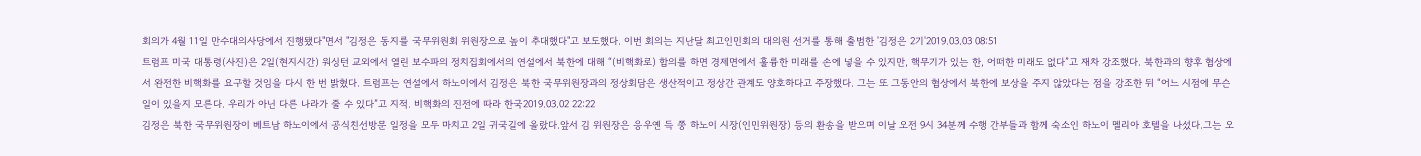회의가 4월 11일 만수대의사당에서 진행됐다"면서 "김정은 동지를 국무위원회 위원장으로 높이 추대했다"고 보도했다. 이번 회의는 지난달 최고인민회의 대의원 선거를 통해 출범한 '김정은 2기'2019.03.03 08:51
트럼프 미국 대통령(사진)은 2일(현지시간) 워싱턴 교외에서 열린 보수파의 정치집회에서의 연설에서 북한에 대해 “(비핵화로) 합의를 하면 경제면에서 훌륭한 미래를 손에 넣을 수 있지만, 핵무기가 있는 한, 어떠한 미래도 없다”고 재차 강조했다. 북한과의 향후 협상에서 완전한 비핵화를 요구할 것임을 다시 한 번 밝혔다. 트럼프는 연설에서 하노이에서 김정은 북한 국무위원장과의 정상회담은 생산적이고 정상간 관계도 양호하다고 주장했다. 그는 또 그동안의 협상에서 북한에 보상을 주지 않았다는 점을 강조한 뒤 “어느 시점에 무슨 일이 있을지 모른다. 우리가 아닌 다른 나라가 줄 수 있다”고 지적. 비핵화의 진전에 따라 한국2019.03.02 22:22
김정은 북한 국무위원장이 베트남 하노이에서 공식친선방문 일정을 모두 마치고 2일 귀국길에 올랐다.앞서 김 위원장은 응우옌 득 쭝 하노이 시장(인민위원장) 등의 환송을 받으며 이날 오전 9시 34분께 수행 간부들과 함께 숙소인 하노이 멜리아 호텔을 나섰다.그는 오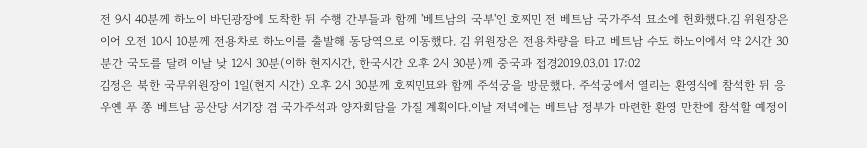전 9시 40분께 하노이 바딘광장에 도착한 뒤 수행 간부들과 함께 '베트남의 국부'인 호찌민 전 베트남 국가주석 묘소에 헌화했다.김 위원장은 이어 오전 10시 10분께 전용차로 하노이를 출발해 동당역으로 이동했다. 김 위원장은 전용차량을 타고 베트남 수도 하노이에서 약 2시간 30분간 국도를 달려 이날 낮 12시 30분(이하 현지시간, 한국시간 오후 2시 30분)께 중국과 접경2019.03.01 17:02
김정은 북한 국무위원장이 1일(현지 시간) 오후 2시 30분께 호찌민묘와 함께 주석궁을 방문했다. 주석궁에서 열리는 환영식에 참석한 뒤 응우옌 푸 쫑 베트남 공산당 서기장 겸 국가주석과 양자회담을 가질 계획이다.이날 저녁에는 베트남 정부가 마련한 환영 만찬에 참석할 예정이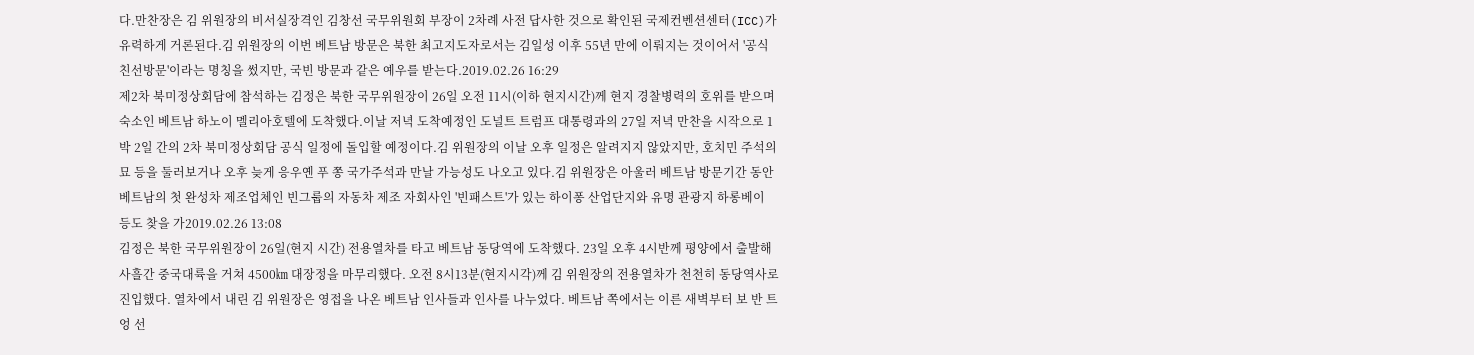다.만찬장은 김 위원장의 비서실장격인 김창선 국무위원회 부장이 2차례 사전 답사한 것으로 확인된 국제컨벤션센터(ICC)가 유력하게 거론된다.김 위원장의 이번 베트남 방문은 북한 최고지도자로서는 김일성 이후 55년 만에 이뤄지는 것이어서 '공식친선방문'이라는 명칭을 썼지만, 국빈 방문과 같은 예우를 받는다.2019.02.26 16:29
제2차 북미정상회담에 참석하는 김정은 북한 국무위원장이 26일 오전 11시(이하 현지시간)께 현지 경찰병력의 호위를 받으며 숙소인 베트남 하노이 멜리아호텔에 도착했다.이날 저녁 도착예정인 도널트 트럼프 대통령과의 27일 저녁 만찬을 시작으로 1박 2일 간의 2차 북미정상회담 공식 일정에 돌입할 예정이다.김 위원장의 이날 오후 일정은 알려지지 않았지만, 호치민 주석의 묘 등을 둘러보거나 오후 늦게 응우옌 푸 쫑 국가주석과 만날 가능성도 나오고 있다.김 위원장은 아울러 베트남 방문기간 동안 베트남의 첫 완성차 제조업체인 빈그룹의 자동차 제조 자회사인 '빈패스트'가 있는 하이퐁 산업단지와 유명 관광지 하롱베이 등도 찾을 가2019.02.26 13:08
김정은 북한 국무위원장이 26일(현지 시간) 전용열차를 타고 베트남 동당역에 도착했다. 23일 오후 4시반께 평양에서 출발해 사흘간 중국대륙을 거쳐 4500㎞ 대장정을 마무리했다. 오전 8시13분(현지시각)께 김 위원장의 전용열차가 천천히 동당역사로 진입했다. 열차에서 내린 김 위원장은 영접을 나온 베트남 인사들과 인사를 나누었다. 베트남 쪽에서는 이른 새벽부터 보 반 트엉 선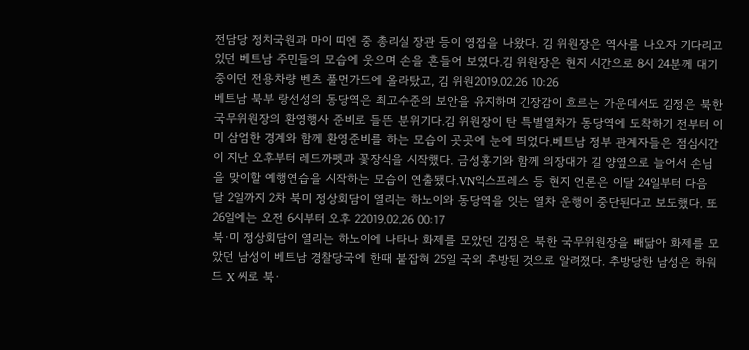전담당 정치국원과 마이 띠엔 중 총리실 장관 등이 영접을 나왔다. 김 위원장은 역사를 나오자 기다리고 있던 베트남 주민들의 모습에 웃으며 손을 흔들어 보였다.김 위원장은 현지 시간으로 8시 24분께 대기중이던 전용차량 벤츠 풀먼가드에 올라탔고, 김 위원2019.02.26 10:26
베트남 북부 랑선성의 동당역은 최고수준의 보안을 유지하며 긴장감이 흐르는 가운데서도 김정은 북한 국무위원장의 환영행사 준비로 들뜬 분위기다.김 위원장이 탄 특별열차가 동당역에 도착하기 전부터 이미 삼엄한 경계와 함께 환영준비를 하는 모습이 곳곳에 눈에 띄었다.베트남 정부 관계자들은 점심시간이 지난 오후부터 레드까펫과 꽃장식을 시작했다. 금성홍기와 함께 의장대가 길 양옆으로 늘어서 손님을 맞이할 예행연습을 시작하는 모습이 연출됐다.VN익스프레스 등 현지 언론은 이달 24일부터 다음 달 2일까지 2차 북미 정상회담이 열리는 하노이와 동당역을 잇는 열차 운행이 중단된다고 보도했다. 또 26일에는 오전 6시부터 오후 22019.02.26 00:17
북·미 정상회담이 열리는 하노이에 나타나 화제를 모았던 김정은 북한 국무위원장을 빼닮아 화제를 모았던 남성이 베트남 경찰당국에 한때 붙잡혀 25일 국외 추방된 것으로 알려졌다. 추방당한 남성은 하워드 X 씨로 북·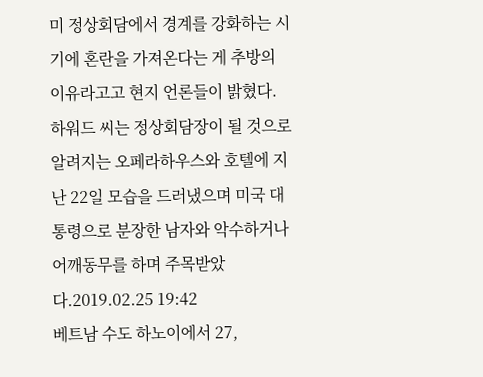미 정상회담에서 경계를 강화하는 시기에 혼란을 가져온다는 게 추방의 이유라고고 현지 언론들이 밝혔다. 하워드 씨는 정상회담장이 될 것으로 알려지는 오페라하우스와 호텔에 지난 22일 모습을 드러냈으며 미국 대통령으로 분장한 남자와 악수하거나 어깨동무를 하며 주목받았다.2019.02.25 19:42
베트남 수도 하노이에서 27,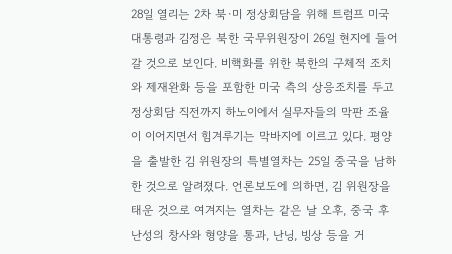28일 열리는 2차 북·미 정상회담을 위해 트럼프 미국 대통령과 김정은 북한 국무위원장이 26일 현지에 들어갈 것으로 보인다. 비핵화를 위한 북한의 구체적 조치와 제재완화 등을 포함한 미국 측의 상응조치를 두고 정상회담 직전까지 하노이에서 실무자들의 막판 조율이 이어지면서 힘겨루기는 막바지에 이르고 있다. 평양을 출발한 김 위원장의 특별열차는 25일 중국을 남하한 것으로 알려졌다. 언론보도에 의하면, 김 위원장을 태운 것으로 여겨지는 열차는 같은 날 오후, 중국 후난성의 창사와 형양을 통과, 난닝, 빙상 등을 거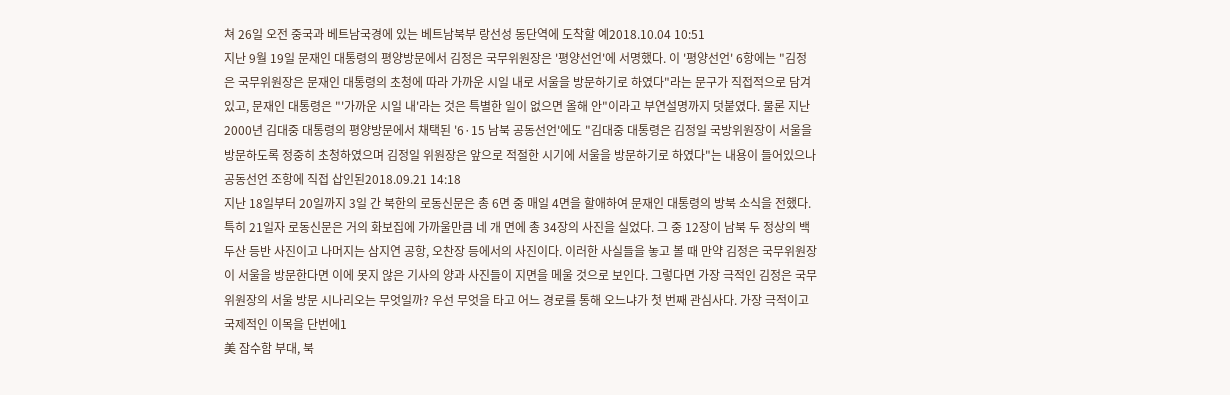쳐 26일 오전 중국과 베트남국경에 있는 베트남북부 랑선성 동단역에 도착할 예2018.10.04 10:51
지난 9월 19일 문재인 대통령의 평양방문에서 김정은 국무위원장은 '평양선언'에 서명했다. 이 '평양선언' 6항에는 "김정은 국무위원장은 문재인 대통령의 초청에 따라 가까운 시일 내로 서울을 방문하기로 하였다"라는 문구가 직접적으로 담겨있고, 문재인 대통령은 "'가까운 시일 내'라는 것은 특별한 일이 없으면 올해 안"이라고 부연설명까지 덧붙였다. 물론 지난 2000년 김대중 대통령의 평양방문에서 채택된 '6·15 남북 공동선언'에도 "김대중 대통령은 김정일 국방위원장이 서울을 방문하도록 정중히 초청하였으며 김정일 위원장은 앞으로 적절한 시기에 서울을 방문하기로 하였다"는 내용이 들어있으나 공동선언 조항에 직접 삽인된2018.09.21 14:18
지난 18일부터 20일까지 3일 간 북한의 로동신문은 총 6면 중 매일 4면을 할애하여 문재인 대통령의 방북 소식을 전했다. 특히 21일자 로동신문은 거의 화보집에 가까울만큼 네 개 면에 총 34장의 사진을 실었다. 그 중 12장이 남북 두 정상의 백두산 등반 사진이고 나머지는 삼지연 공항, 오찬장 등에서의 사진이다. 이러한 사실들을 놓고 볼 때 만약 김정은 국무위원장이 서울을 방문한다면 이에 못지 않은 기사의 양과 사진들이 지면을 메울 것으로 보인다. 그렇다면 가장 극적인 김정은 국무위원장의 서울 방문 시나리오는 무엇일까? 우선 무엇을 타고 어느 경로를 통해 오느냐가 첫 번째 관심사다. 가장 극적이고 국제적인 이목을 단번에1
美 잠수함 부대, 북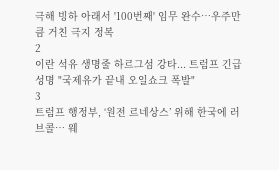극해 빙하 아래서 '100번째' 임무 완수…우주만큼 거친 극지 정복
2
이란 석유 생명줄 하르그섬 강타... 트럼프 긴급 성명 "국제유가 끝내 오일쇼크 폭발"
3
트럼프 행정부, ‘원전 르네상스’ 위해 한국에 러브콜… 웨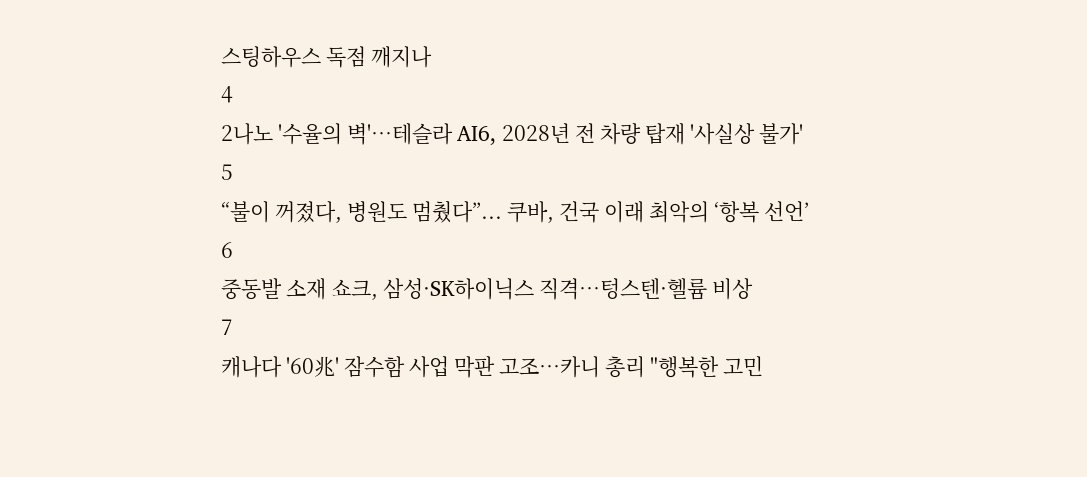스팅하우스 독점 깨지나
4
2나노 '수율의 벽'…테슬라 AI6, 2028년 전 차량 탑재 '사실상 불가'
5
“불이 꺼졌다, 병원도 멈췄다”... 쿠바, 건국 이래 최악의 ‘항복 선언’
6
중동발 소재 쇼크, 삼성·SK하이닉스 직격…텅스텐·헬륨 비상
7
캐나다 '60兆' 잠수함 사업 막판 고조…카니 총리 "행복한 고민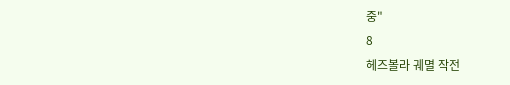중"
8
헤즈볼라 궤멸 작전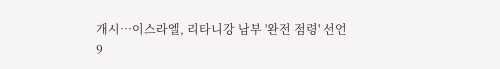개시…이스라엘, 리타니강 남부 '완전 점령' 선언
9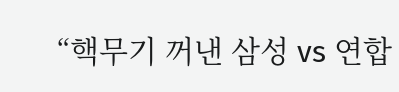“핵무기 꺼낸 삼성 vs 연합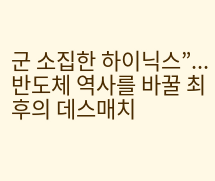군 소집한 하이닉스”... 반도체 역사를 바꿀 최후의 데스매치